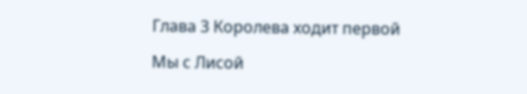Глава 3 Королева ходит первой

Мы с Лисой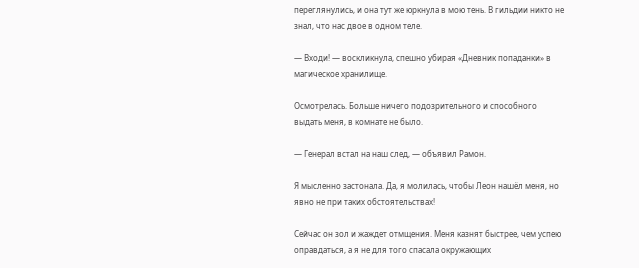переглянулись, и она тут же юркнула в мою тень. В гильдии никто не знал, что нас двое в одном теле.

— Входи! — воскликнула, спешно убирая «Дневник попаданки» в магическое хранилище.

Осмотрелась. Больше ничего подозрительного и способного выдать меня, в комнате не было.

— Генерал встал на наш след, — объявил Рамон.

Я мысленно застонала. Да, я молилась, чтобы Леон нашёл меня, но явно не при таких обстоятельствах!

Сейчас он зол и жаждет отмщения. Меня казнят быстрее, чем успею оправдаться, а я не для того спасала окружающих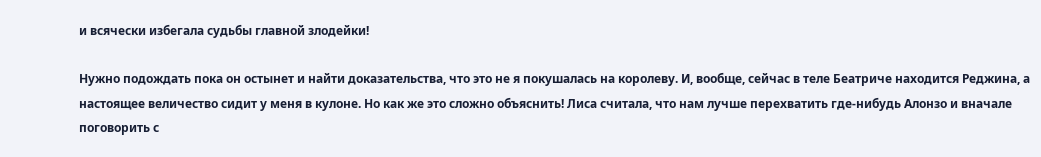и всячески избегала судьбы главной злодейки!

Нужно подождать пока он остынет и найти доказательства, что это не я покушалась на королеву. И, вообще, сейчас в теле Беатриче находится Реджина, а настоящее величество сидит у меня в кулоне. Но как же это сложно объяснить! Лиса считала, что нам лучше перехватить где-нибудь Алонзо и вначале поговорить с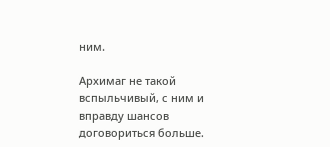ним.

Архимаг не такой вспыльчивый, с ним и вправду шансов договориться больше.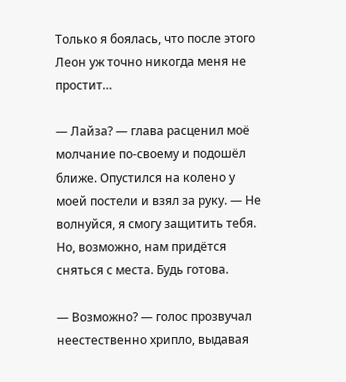Только я боялась, что после этого Леон уж точно никогда меня не простит…

— Лайза? — глава расценил моё молчание по-своему и подошёл ближе. Опустился на колено у моей постели и взял за руку. — Не волнуйся, я смогу защитить тебя. Но, возможно, нам придётся сняться с места. Будь готова.

— Возможно? — голос прозвучал неестественно хрипло, выдавая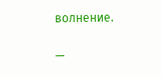волнение.

—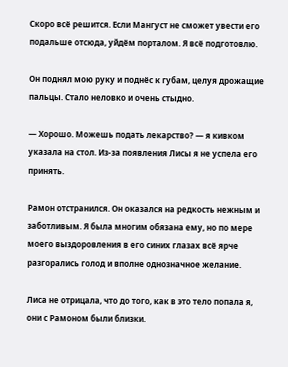Скоро всё решится. Если Мангуст не сможет увести его подальше отсюда, уйдём порталом. Я всё подготовлю.

Он поднял мою руку и поднёс к губам, целуя дрожащие пальцы. Стало неловко и очень стыдно.

— Хорошо. Можешь подать лекарство? — я кивком указала на стол. Из-за появления Лисы я не успела его принять.

Рамон отстранился. Он оказался на редкость нежным и заботливым. Я была многим обязана ему, но по мере моего выздоровления в его синих глазах всё ярче разгорались голод и вполне однозначное желание.

Лиса не отрицала, что до того, как в это тело попала я, они с Рамоном были близки.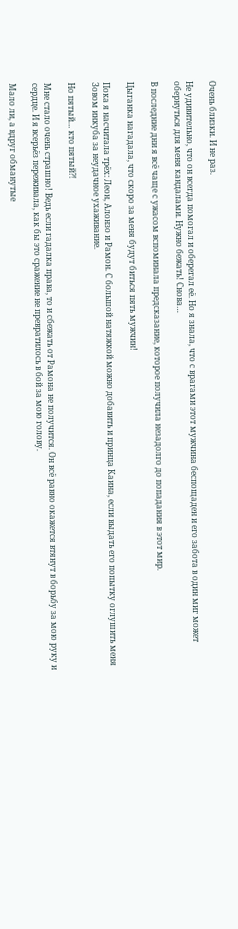Очень близки. И не раз.

Не удивительно, что он всегда помогал и оберегал её. Но я знала, что с врагами этот мужчина беспощаден и его забота в один миг может обернуться для меня кандалами. Нужно бежать! Снова…

В последние дни я всё чаще с ужасом вспоминала предсказание, которое получила незадолго до попадания в этот мир.

Цыганка нагадала, что скоро за меня будут биться пять мужчин!

Пока я насчитала трёх: Леон, Алонзо и Рамон. С большой натяжкой можно добавить и принца Каина, если выдать его попытку оглушить меня Зовом инкуба за неудачное ухаживание.

Но пятый… кто пятый⁈

Мне стало очень страшно! Ведь если гадалка права, то и сбежать от Рамона не получится. Он всё равно окажется втянут в борьбу за мою руку и сердце. И я всерьёз переживала, как бы это сражение не превратилось в бой за мою голову.

Мало ли, а вдруг обманутые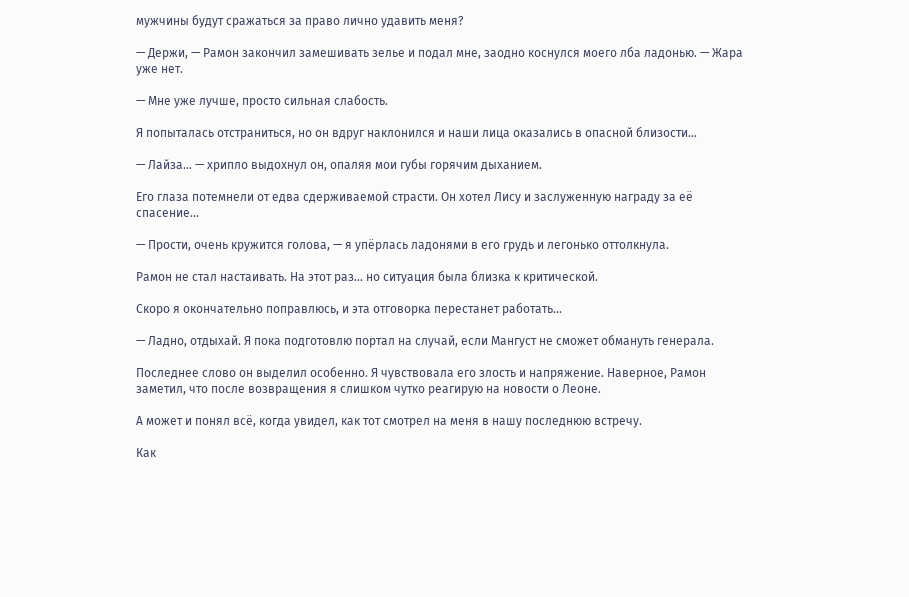мужчины будут сражаться за право лично удавить меня?

— Держи, — Рамон закончил замешивать зелье и подал мне, заодно коснулся моего лба ладонью. — Жара уже нет.

— Мне уже лучше, просто сильная слабость.

Я попыталась отстраниться, но он вдруг наклонился и наши лица оказались в опасной близости…

— Лайза… — хрипло выдохнул он, опаляя мои губы горячим дыханием.

Его глаза потемнели от едва сдерживаемой страсти. Он хотел Лису и заслуженную награду за её спасение…

— Прости, очень кружится голова, — я упёрлась ладонями в его грудь и легонько оттолкнула.

Рамон не стал настаивать. На этот раз… но ситуация была близка к критической.

Скоро я окончательно поправлюсь, и эта отговорка перестанет работать…

— Ладно, отдыхай. Я пока подготовлю портал на случай, если Мангуст не сможет обмануть генерала.

Последнее слово он выделил особенно. Я чувствовала его злость и напряжение. Наверное, Рамон заметил, что после возвращения я слишком чутко реагирую на новости о Леоне.

А может и понял всё, когда увидел, как тот смотрел на меня в нашу последнюю встречу.

Как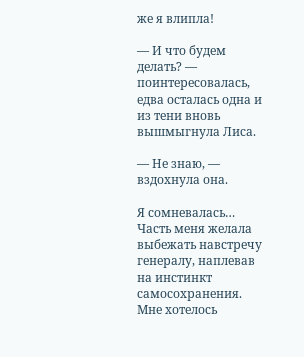же я влипла!

— И что будем делать? — поинтересовалась, едва осталась одна и из тени вновь вышмыгнула Лиса.

— Не знаю, — вздохнула она.

Я сомневалась… Часть меня желала выбежать навстречу генералу, наплевав на инстинкт самосохранения. Мне хотелось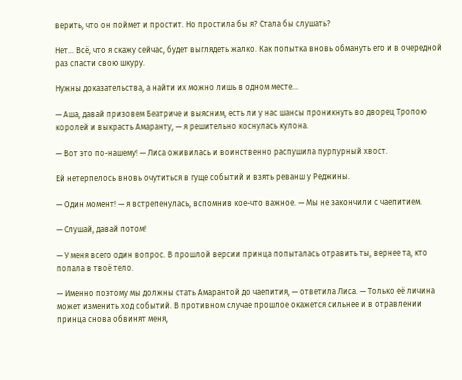верить, что он поймет и простит. Но простила бы я? Стала бы слушать?

Нет… Всё, что я скажу сейчас, будет выглядеть жалко. Как попытка вновь обмануть его и в очередной раз спасти свою шкуру.

Нужны доказательства, а найти их можно лишь в одном месте…

— Аша, давай призовем Беатриче и выясним, есть ли у нас шансы проникнуть во дворец Тропою королей и выкрасть Амаранту, — я решительно коснулась кулона.

— Вот это по-нашему! — Лиса оживилась и воинственно распушила пурпурный хвост.

Ей нетерпелось вновь очутиться в гуще событий и взять реванш у Реджины.

— Один момент! — я встрепенулась, вспомнив кое-что важное. — Мы не закончили с чаепитием.

— Слушай, давай потом!

— У меня всего один вопрос. В прошлой версии принца попыталась отравить ты, вернее та, кто попала в твоё тело.

— Именно поэтому мы должны стать Амарантой до чаепития, — ответила Лиса. — Только её личина может изменить ход событий. В противном случае прошлое окажется сильнее и в отравлении принца снова обвинят меня,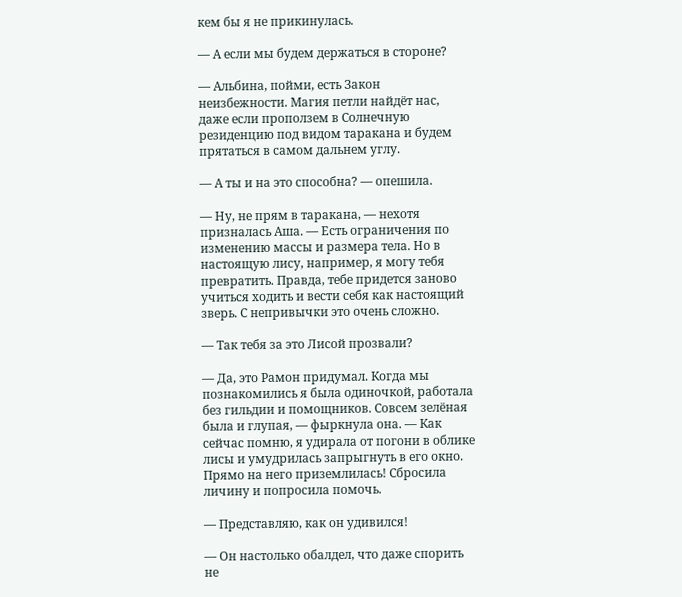кем бы я не прикинулась.

— А если мы будем держаться в стороне?

— Альбина, пойми, есть Закон неизбежности. Магия петли найдёт нас, даже если проползем в Солнечную резиденцию под видом таракана и будем прятаться в самом дальнем углу.

— А ты и на это способна? — опешила.

— Ну, не прям в таракана, — нехотя призналась Аша. — Есть ограничения по изменению массы и размера тела. Но в настоящую лису, например, я могу тебя превратить. Правда, тебе придется заново учиться ходить и вести себя как настоящий зверь. С непривычки это очень сложно.

— Так тебя за это Лисой прозвали?

— Да, это Рамон придумал. Когда мы познакомились я была одиночкой, работала без гильдии и помощников. Совсем зелёная была и глупая, — фыркнула она. — Как сейчас помню, я удирала от погони в облике лисы и умудрилась запрыгнуть в его окно. Прямо на него приземлилась! Сбросила личину и попросила помочь.

— Представляю, как он удивился!

— Он настолько обалдел, что даже спорить не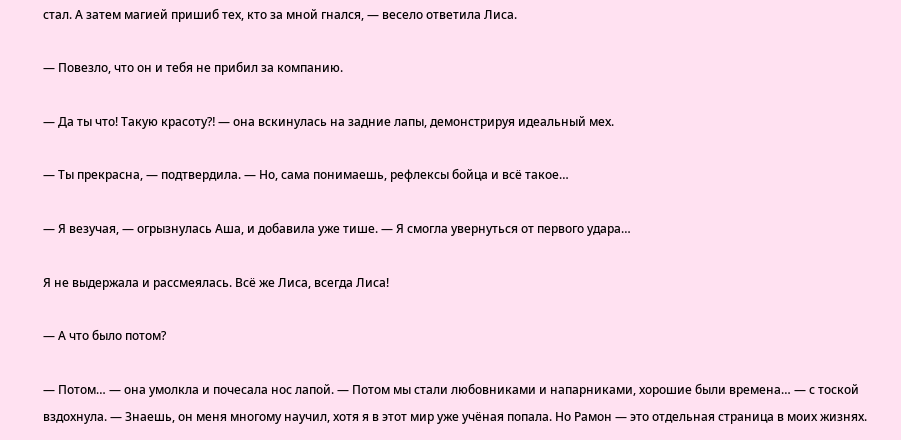стал. А затем магией пришиб тех, кто за мной гнался, — весело ответила Лиса.

— Повезло, что он и тебя не прибил за компанию.

— Да ты что! Такую красоту⁈ — она вскинулась на задние лапы, демонстрируя идеальный мех.

— Ты прекрасна, — подтвердила. — Но, сама понимаешь, рефлексы бойца и всё такое…

— Я везучая, — огрызнулась Аша, и добавила уже тише. — Я смогла увернуться от первого удара…

Я не выдержала и рассмеялась. Всё же Лиса, всегда Лиса!

— А что было потом?

— Потом… — она умолкла и почесала нос лапой. — Потом мы стали любовниками и напарниками, хорошие были времена… — с тоской вздохнула. — Знаешь, он меня многому научил, хотя я в этот мир уже учёная попала. Но Рамон — это отдельная страница в моих жизнях.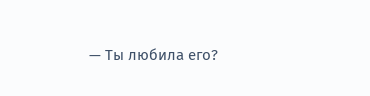— Ты любила его?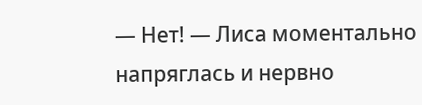— Нет! — Лиса моментально напряглась и нервно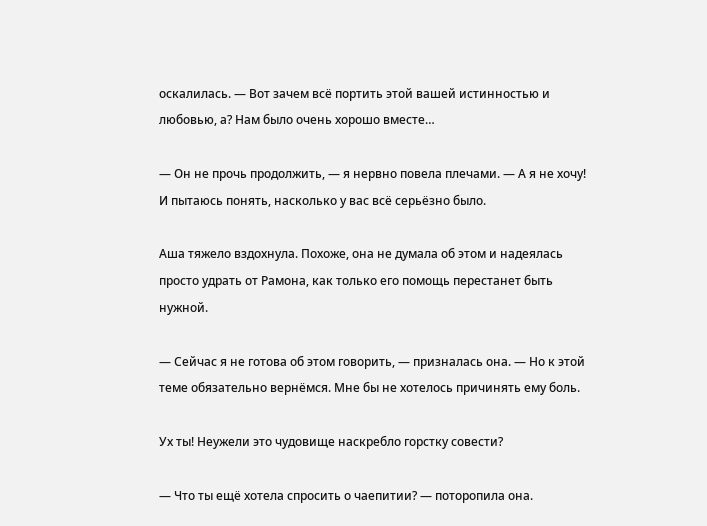оскалилась. — Вот зачем всё портить этой вашей истинностью и любовью, а? Нам было очень хорошо вместе…

— Он не прочь продолжить, — я нервно повела плечами. — А я не хочу! И пытаюсь понять, насколько у вас всё серьёзно было.

Аша тяжело вздохнула. Похоже, она не думала об этом и надеялась просто удрать от Рамона, как только его помощь перестанет быть нужной.

— Сейчас я не готова об этом говорить, — призналась она. — Но к этой теме обязательно вернёмся. Мне бы не хотелось причинять ему боль.

Ух ты! Неужели это чудовище наскребло горстку совести?

— Что ты ещё хотела спросить о чаепитии? — поторопила она.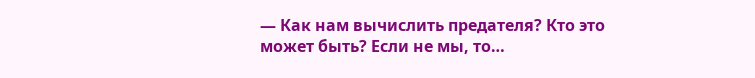— Как нам вычислить предателя? Кто это может быть? Если не мы, то…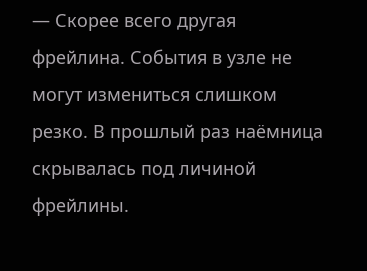— Скорее всего другая фрейлина. События в узле не могут измениться слишком резко. В прошлый раз наёмница скрывалась под личиной фрейлины.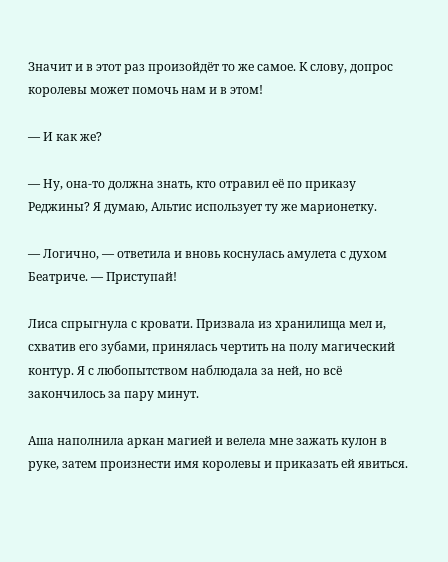Значит и в этот раз произойдёт то же самое. К слову, допрос королевы может помочь нам и в этом!

— И как же?

— Ну, она-то должна знать, кто отравил её по приказу Реджины? Я думаю, Альтис использует ту же марионетку.

— Логично, — ответила и вновь коснулась амулета с духом Беатриче. — Приступай!

Лиса спрыгнула с кровати. Призвала из хранилища мел и, схватив его зубами, принялась чертить на полу магический контур. Я с любопытством наблюдала за ней, но всё закончилось за пару минут.

Аша наполнила аркан магией и велела мне зажать кулон в руке, затем произнести имя королевы и приказать ей явиться.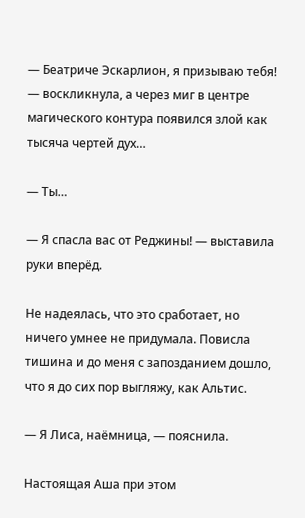— Беатриче Эскарлион, я призываю тебя! — воскликнула, а через миг в центре магического контура появился злой как тысяча чертей дух…

— Ты…

— Я спасла вас от Реджины! — выставила руки вперёд.

Не надеялась, что это сработает, но ничего умнее не придумала. Повисла тишина и до меня с запозданием дошло, что я до сих пор выгляжу, как Альтис.

— Я Лиса, наёмница, — пояснила.

Настоящая Аша при этом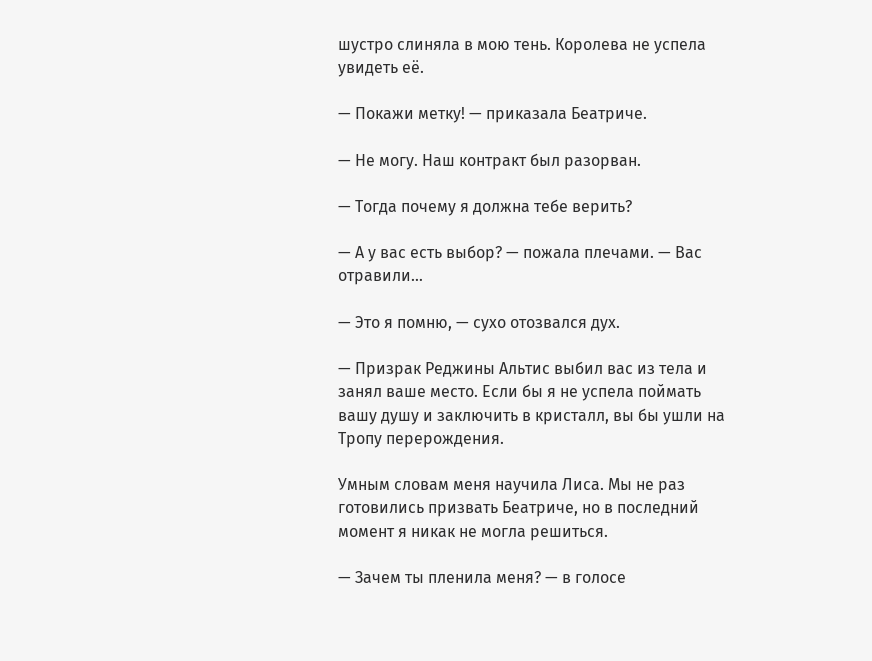шустро слиняла в мою тень. Королева не успела увидеть её.

— Покажи метку! — приказала Беатриче.

— Не могу. Наш контракт был разорван.

— Тогда почему я должна тебе верить?

— А у вас есть выбор? — пожала плечами. — Вас отравили…

— Это я помню, — сухо отозвался дух.

— Призрак Реджины Альтис выбил вас из тела и занял ваше место. Если бы я не успела поймать вашу душу и заключить в кристалл, вы бы ушли на Тропу перерождения.

Умным словам меня научила Лиса. Мы не раз готовились призвать Беатриче, но в последний момент я никак не могла решиться.

— Зачем ты пленила меня? — в голосе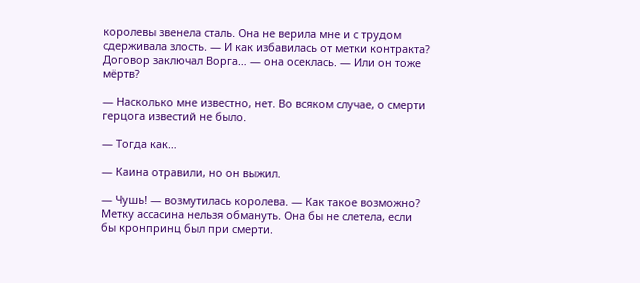королевы звенела сталь. Она не верила мне и с трудом сдерживала злость. — И как избавилась от метки контракта? Договор заключал Ворга… — она осеклась. — Или он тоже мёртв?

— Насколько мне известно, нет. Во всяком случае, о смерти герцога известий не было.

— Тогда как…

— Каина отравили, но он выжил.

— Чушь! — возмутилась королева. — Как такое возможно? Метку ассасина нельзя обмануть. Она бы не слетела, если бы кронпринц был при смерти.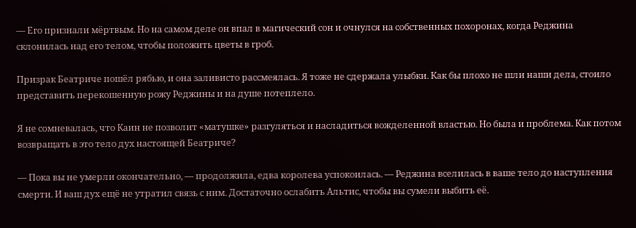— Его признали мёртвым. Но на самом деле он впал в магический сон и очнулся на собственных похоронах, когда Реджина склонилась над его телом, чтобы положить цветы в гроб.

Призрак Беатриче пошёл рябью, и она заливисто рассмеялась. Я тоже не сдержала улыбки. Как бы плохо не шли наши дела, стоило представить перекошенную рожу Реджины и на душе потеплело.

Я не сомневалась, что Каин не позволит «матушке» разгуляться и насладиться вожделенной властью. Но была и проблема. Как потом возвращать в это тело дух настоящей Беатриче?

— Пока вы не умерли окончательно, — продолжила, едва королева успокоилась. — Реджина вселилась в ваше тело до наступления смерти. И ваш дух ещё не утратил связь с ним. Достаточно ослабить Альтис, чтобы вы сумели выбить её.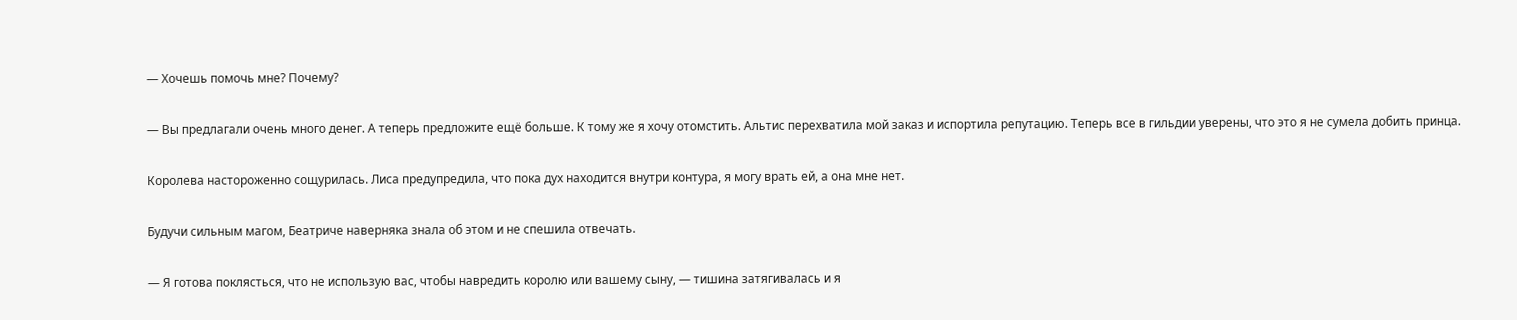— Хочешь помочь мне? Почему?

— Вы предлагали очень много денег. А теперь предложите ещё больше. К тому же я хочу отомстить. Альтис перехватила мой заказ и испортила репутацию. Теперь все в гильдии уверены, что это я не сумела добить принца.

Королева настороженно сощурилась. Лиса предупредила, что пока дух находится внутри контура, я могу врать ей, а она мне нет.

Будучи сильным магом, Беатриче наверняка знала об этом и не спешила отвечать.

— Я готова поклясться, что не использую вас, чтобы навредить королю или вашему сыну, — тишина затягивалась и я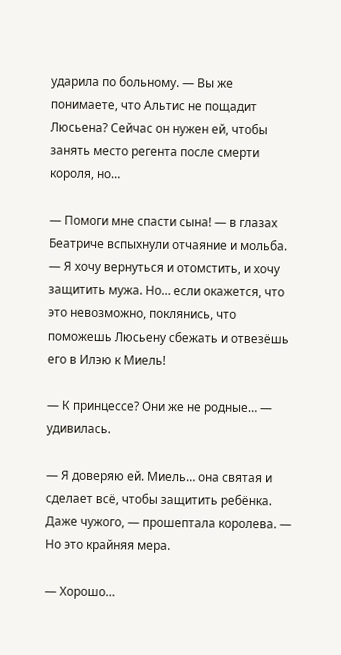ударила по больному. — Вы же понимаете, что Альтис не пощадит Люсьена? Сейчас он нужен ей, чтобы занять место регента после смерти короля, но…

— Помоги мне спасти сына! — в глазах Беатриче вспыхнули отчаяние и мольба. — Я хочу вернуться и отомстить, и хочу защитить мужа. Но… если окажется, что это невозможно, поклянись, что поможешь Люсьену сбежать и отвезёшь его в Илэю к Миель!

— К принцессе? Они же не родные… — удивилась.

— Я доверяю ей. Миель… она святая и сделает всё, чтобы защитить ребёнка. Даже чужого, — прошептала королева. — Но это крайняя мера.

— Хорошо…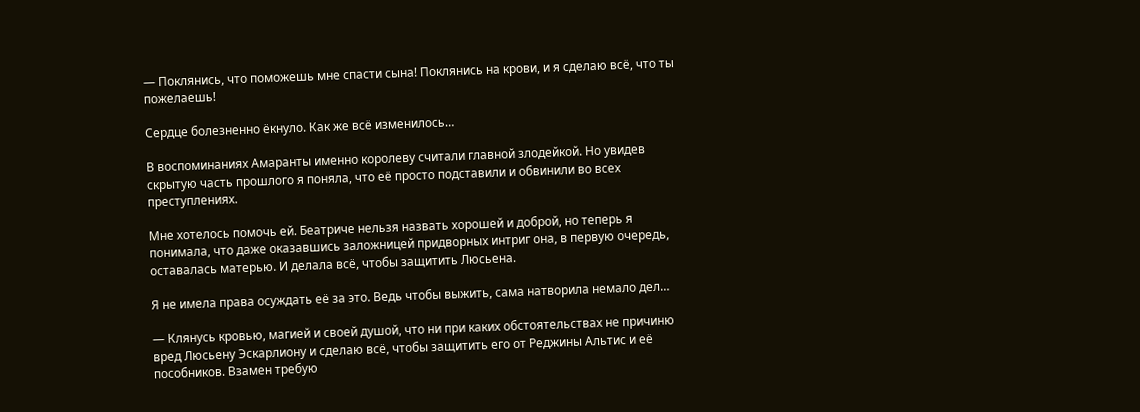— Поклянись, что поможешь мне спасти сына! Поклянись на крови, и я сделаю всё, что ты пожелаешь!

Сердце болезненно ёкнуло. Как же всё изменилось…

В воспоминаниях Амаранты именно королеву считали главной злодейкой. Но увидев скрытую часть прошлого я поняла, что её просто подставили и обвинили во всех преступлениях.

Мне хотелось помочь ей. Беатриче нельзя назвать хорошей и доброй, но теперь я понимала, что даже оказавшись заложницей придворных интриг она, в первую очередь, оставалась матерью. И делала всё, чтобы защитить Люсьена.

Я не имела права осуждать её за это. Ведь чтобы выжить, сама натворила немало дел…

— Клянусь кровью, магией и своей душой, что ни при каких обстоятельствах не причиню вред Люсьену Эскарлиону и сделаю всё, чтобы защитить его от Реджины Альтис и её пособников. Взамен требую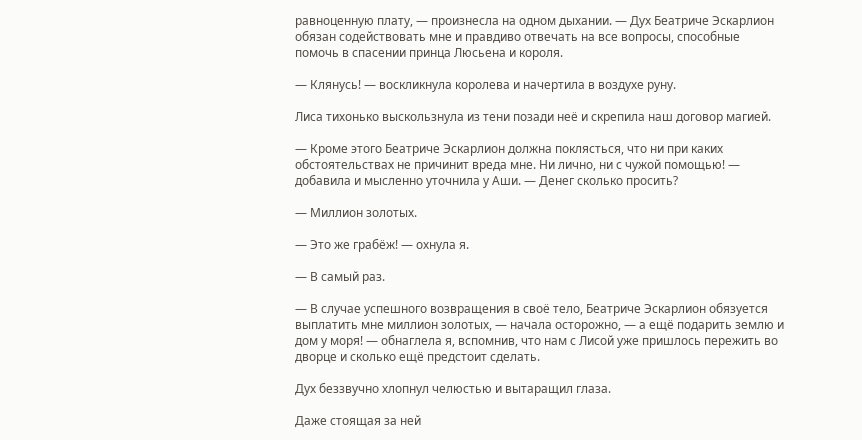равноценную плату, — произнесла на одном дыхании. — Дух Беатриче Эскарлион обязан содействовать мне и правдиво отвечать на все вопросы, способные помочь в спасении принца Люсьена и короля.

— Клянусь! — воскликнула королева и начертила в воздухе руну.

Лиса тихонько выскользнула из тени позади неё и скрепила наш договор магией.

— Кроме этого Беатриче Эскарлион должна поклясться, что ни при каких обстоятельствах не причинит вреда мне. Ни лично, ни с чужой помощью! — добавила и мысленно уточнила у Аши. — Денег сколько просить?

— Миллион золотых.

— Это же грабёж! — охнула я.

— В самый раз.

— В случае успешного возвращения в своё тело, Беатриче Эскарлион обязуется выплатить мне миллион золотых, — начала осторожно, — а ещё подарить землю и дом у моря! — обнаглела я, вспомнив, что нам с Лисой уже пришлось пережить во дворце и сколько ещё предстоит сделать.

Дух беззвучно хлопнул челюстью и вытаращил глаза.

Даже стоящая за ней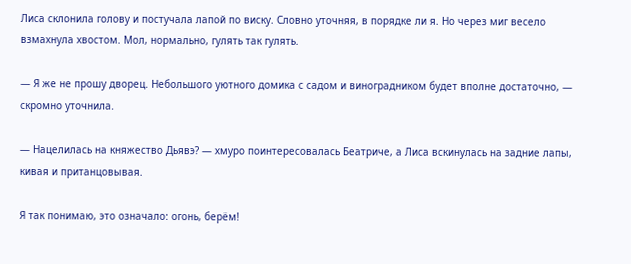Лиса склонила голову и постучала лапой по виску. Словно уточняя, в порядке ли я. Но через миг весело взмахнула хвостом. Мол, нормально, гулять так гулять.

— Я же не прошу дворец. Небольшого уютного домика с садом и виноградником будет вполне достаточно, — скромно уточнила.

— Нацелилась на княжество Дьявэ? — хмуро поинтересовалась Беатриче, а Лиса вскинулась на задние лапы, кивая и пританцовывая.

Я так понимаю, это означало: огонь, берём!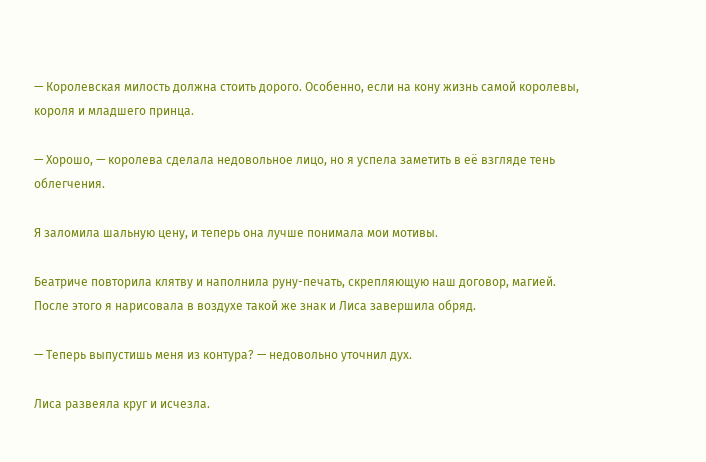— Королевская милость должна стоить дорого. Особенно, если на кону жизнь самой королевы, короля и младшего принца.

— Хорошо, — королева сделала недовольное лицо, но я успела заметить в её взгляде тень облегчения.

Я заломила шальную цену, и теперь она лучше понимала мои мотивы.

Беатриче повторила клятву и наполнила руну-печать, скрепляющую наш договор, магией. После этого я нарисовала в воздухе такой же знак и Лиса завершила обряд.

— Теперь выпустишь меня из контура? — недовольно уточнил дух.

Лиса развеяла круг и исчезла.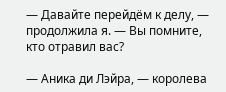— Давайте перейдём к делу, — продолжила я. — Вы помните, кто отравил вас?

— Аника ди Лэйра, — королева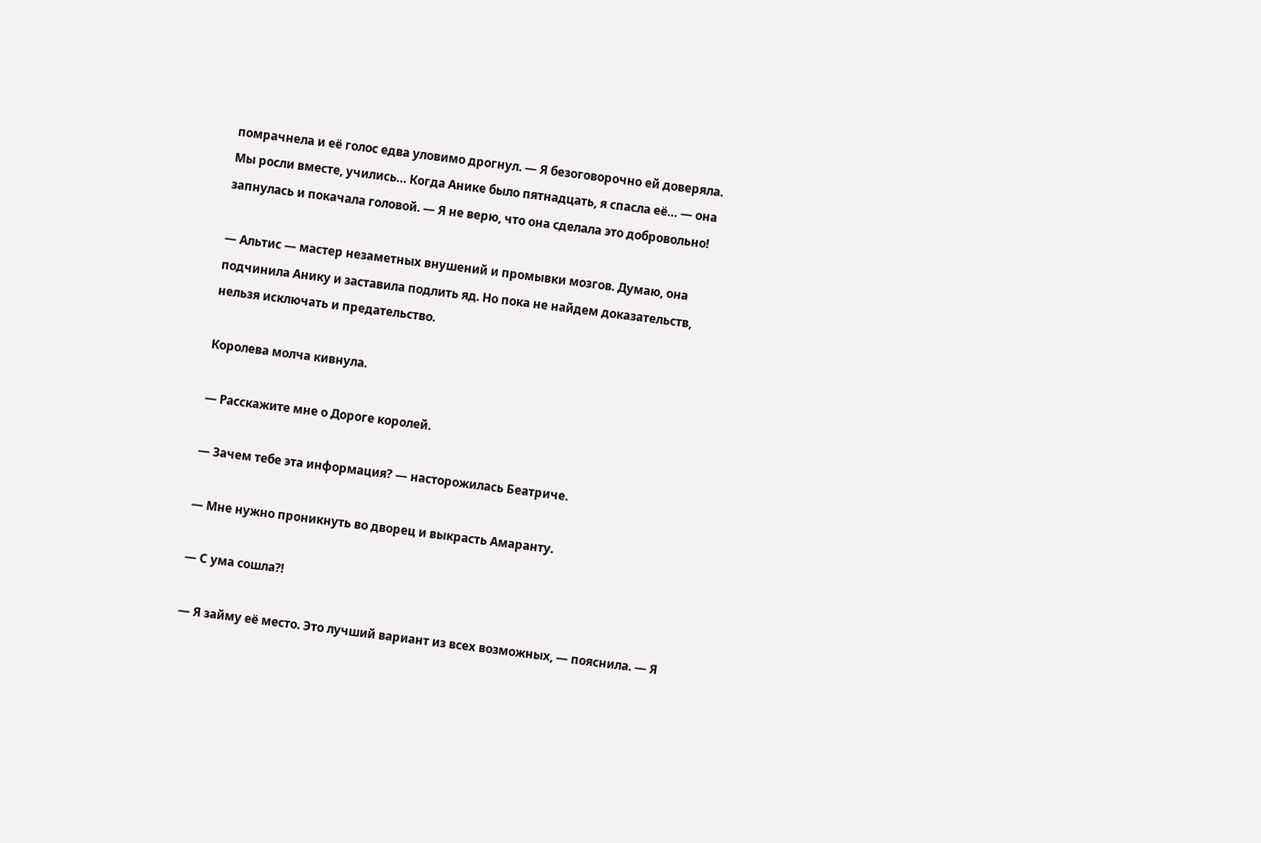помрачнела и её голос едва уловимо дрогнул. — Я безоговорочно ей доверяла. Мы росли вместе, учились… Когда Анике было пятнадцать, я спасла её… — она запнулась и покачала головой. — Я не верю, что она сделала это добровольно!

— Альтис — мастер незаметных внушений и промывки мозгов. Думаю, она подчинила Анику и заставила подлить яд. Но пока не найдем доказательств, нельзя исключать и предательство.

Королева молча кивнула.

— Расскажите мне о Дороге королей.

— Зачем тебе эта информация? — насторожилась Беатриче.

— Мне нужно проникнуть во дворец и выкрасть Амаранту.

— С ума сошла⁈

— Я займу её место. Это лучший вариант из всех возможных, — пояснила. — Я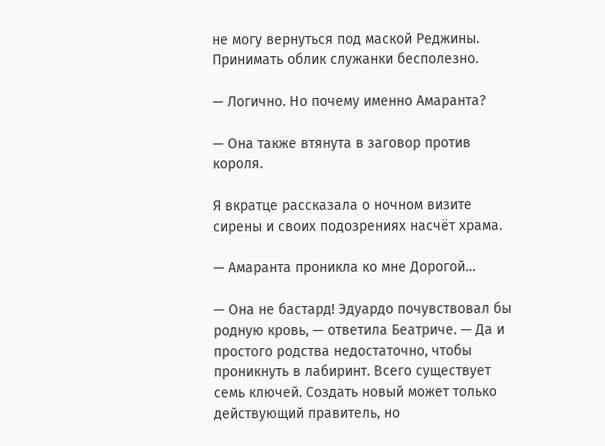не могу вернуться под маской Реджины. Принимать облик служанки бесполезно.

— Логично. Но почему именно Амаранта?

— Она также втянута в заговор против короля.

Я вкратце рассказала о ночном визите сирены и своих подозрениях насчёт храма.

— Амаранта проникла ко мне Дорогой…

— Она не бастард! Эдуардо почувствовал бы родную кровь, — ответила Беатриче. — Да и простого родства недостаточно, чтобы проникнуть в лабиринт. Всего существует семь ключей. Создать новый может только действующий правитель, но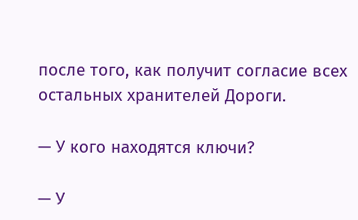после того, как получит согласие всех остальных хранителей Дороги.

— У кого находятся ключи?

— У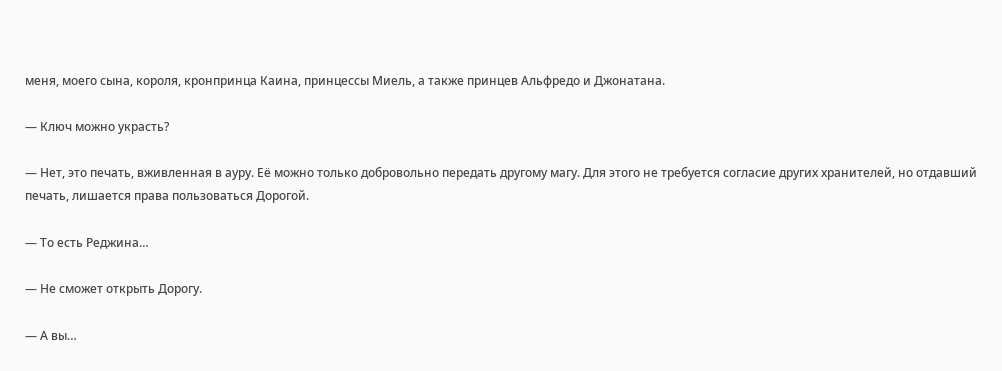меня, моего сына, короля, кронпринца Каина, принцессы Миель, а также принцев Альфредо и Джонатана.

— Ключ можно украсть?

— Нет, это печать, вживленная в ауру. Её можно только добровольно передать другому магу. Для этого не требуется согласие других хранителей, но отдавший печать, лишается права пользоваться Дорогой.

— То есть Реджина…

— Не сможет открыть Дорогу.

— А вы…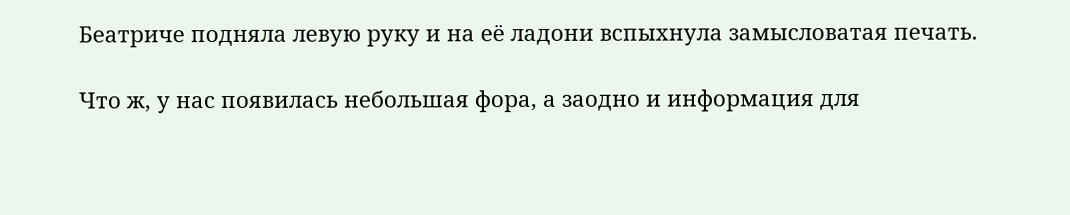Беатриче подняла левую руку и на её ладони вспыхнула замысловатая печать.

Что ж, у нас появилась небольшая фора, а заодно и информация для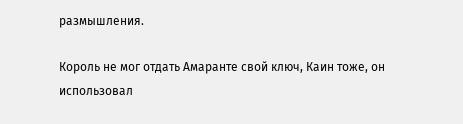размышления.

Король не мог отдать Амаранте свой ключ, Каин тоже, он использовал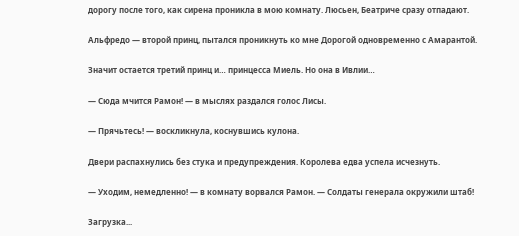дорогу после того, как сирена проникла в мою комнату. Люсьен, Беатриче сразу отпадают.

Альфредо — второй принц, пытался проникнуть ко мне Дорогой одновременно с Амарантой.

Значит остается третий принц и… принцесса Миель. Но она в Ивлии…

— Сюда мчится Рамон! — в мыслях раздался голос Лисы.

— Прячьтесь! — воскликнула, коснувшись кулона.

Двери распахнулись без стука и предупреждения. Королева едва успела исчезнуть.

— Уходим, немедленно! — в комнату ворвался Рамон. — Солдаты генерала окружили штаб!

Загрузка...